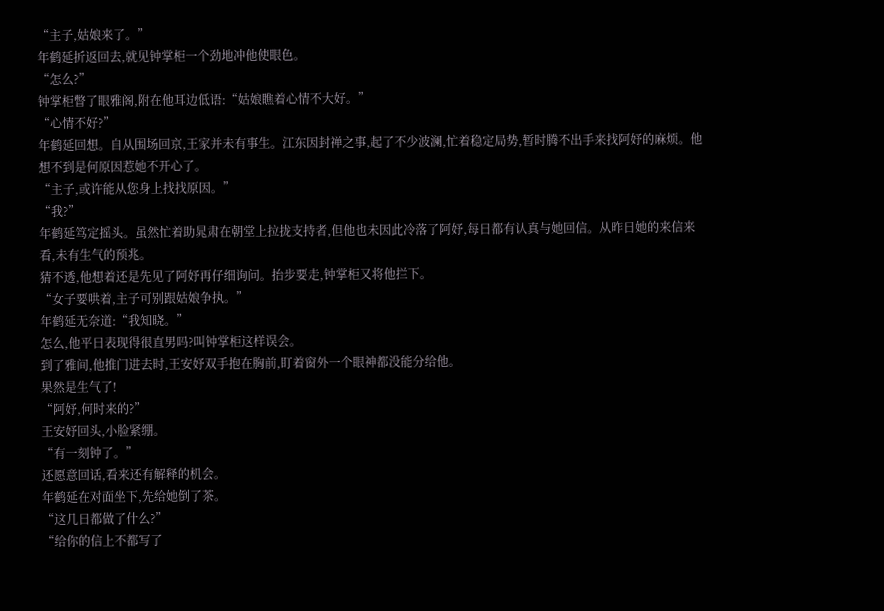“主子,姑娘来了。”
年鹤延折返回去,就见钟掌柜一个劲地冲他使眼色。
“怎么?”
钟掌柜瞥了眼雅阁,附在他耳边低语:“姑娘瞧着心情不大好。”
“心情不好?”
年鹤延回想。自从围场回京,王家并未有事生。江东因封禅之事,起了不少波澜,忙着稳定局势,暂时腾不出手来找阿妤的麻烦。他想不到是何原因惹她不开心了。
“主子,或许能从您身上找找原因。”
“我?”
年鹤延笃定摇头。虽然忙着助晁肃在朝堂上拉拢支持者,但他也未因此冷落了阿妤,每日都有认真与她回信。从昨日她的来信来看,未有生气的预兆。
猜不透,他想着还是先见了阿妤再仔细询问。抬步要走,钟掌柜又将他拦下。
“女子要哄着,主子可别跟姑娘争执。”
年鹤延无奈道:“我知晓。”
怎么,他平日表现得很直男吗?叫钟掌柜这样误会。
到了雅间,他推门进去时,王安妤双手抱在胸前,盯着窗外一个眼神都没能分给他。
果然是生气了!
“阿妤,何时来的?”
王安妤回头,小脸紧绷。
“有一刻钟了。”
还愿意回话,看来还有解释的机会。
年鹤延在对面坐下,先给她倒了茶。
“这几日都做了什么?”
“给你的信上不都写了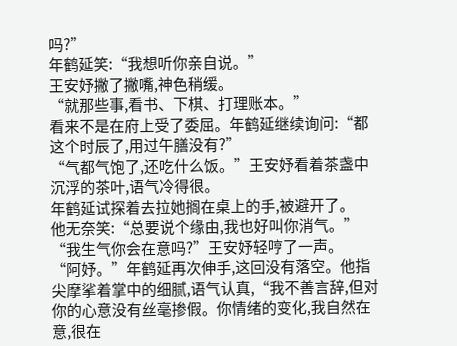吗?”
年鹤延笑:“我想听你亲自说。”
王安妤撇了撇嘴,神色稍缓。
“就那些事,看书、下棋、打理账本。”
看来不是在府上受了委屈。年鹤延继续询问:“都这个时辰了,用过午膳没有?”
“气都气饱了,还吃什么饭。”王安妤看着茶盏中沉浮的茶叶,语气冷得很。
年鹤延试探着去拉她搁在桌上的手,被避开了。
他无奈笑:“总要说个缘由,我也好叫你消气。”
“我生气你会在意吗?”王安妤轻哼了一声。
“阿妤。”年鹤延再次伸手,这回没有落空。他指尖摩挲着掌中的细腻,语气认真,“我不善言辞,但对你的心意没有丝毫掺假。你情绪的变化,我自然在意,很在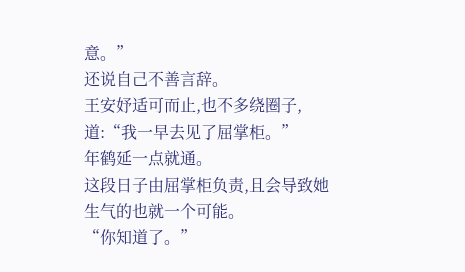意。”
还说自己不善言辞。
王安妤适可而止,也不多绕圈子,道:“我一早去见了屈掌柜。”
年鹤延一点就通。
这段日子由屈掌柜负责,且会导致她生气的也就一个可能。
“你知道了。”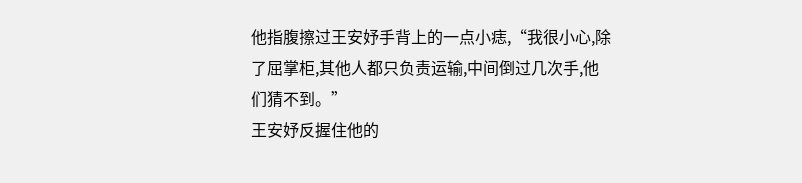他指腹擦过王安妤手背上的一点小痣,“我很小心,除了屈掌柜,其他人都只负责运输,中间倒过几次手,他们猜不到。”
王安妤反握住他的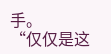手。
“仅仅是这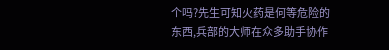个吗?先生可知火药是何等危险的东西,兵部的大师在众多助手协作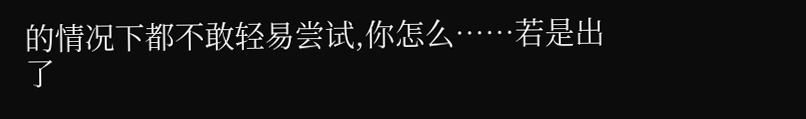的情况下都不敢轻易尝试,你怎么……若是出了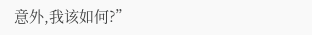意外,我该如何?”